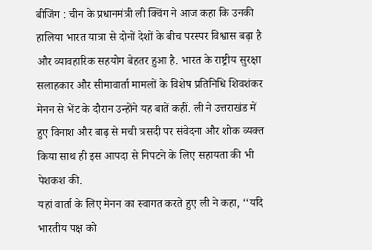बीजिंग : चीन के प्रधानमंत्री ली क्विंग ने आज कहा कि उनकी हालिया भारत यात्रा से दोनों देशों के बीच परस्पर विश्वास बढ़ा है और व्यावहारिक सहयोग बेहतर हुआ है. भारत के राष्ट्रीय सुरक्षा सलाहकार और सीमावार्ता मामलों के विशेष प्रतिनिधि शिवशंकर मेनन से भेंट के दौरान उन्होंने यह बातें कहीं. ली ने उत्तराखंड में हुए विनाश और बाढ़ से मची त्रसदी पर संवेदना और शोक व्यक्त किया साथ ही इस आपदा से निपटने के लिए सहायता की भी पेशकश की.
यहां वार्ता के लिए मेनन का स्वागत करते हुए ली ने कहा, ‘‘यदि भारतीय पक्ष को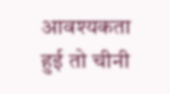आवश्यकता हुई तो चीनी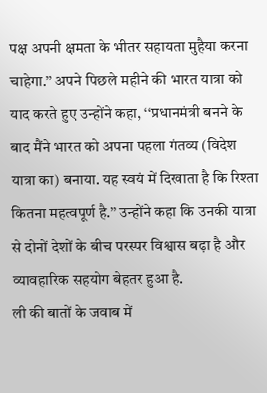पक्ष अपनी क्षमता के भीतर सहायता मुहैया करना चाहेगा.’’ अपने पिछले महीने की भारत यात्रा को याद करते हुए उन्होंने कहा, ‘‘प्रधानमंत्री बनने के बाद मैंने भारत को अपना पहला गंतव्य (विदेश यात्रा का) बनाया. यह स्वयं में दिखाता है कि रिश्ता कितना महत्वपूर्ण है.’’ उन्होंने कहा कि उनकी यात्रा से दोनों देशों के बीच परस्पर विश्वास बढ़ा है और व्यावहारिक सहयोग बेहतर हुआ है.
ली की बातों के जवाब में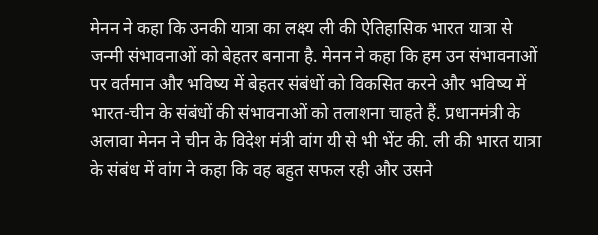मेनन ने कहा कि उनकी यात्रा का लक्ष्य ली की ऐतिहासिक भारत यात्रा से जन्मी संभावनाओं को बेहतर बनाना है. मेनन ने कहा कि हम उन संभावनाओं पर वर्तमान और भविष्य में बेहतर संबंधों को विकसित करने और भविष्य में भारत-चीन के संबंधों की संभावनाओं को तलाशना चाहते हैं. प्रधानमंत्री के अलावा मेनन ने चीन के विदेश मंत्री वांग यी से भी भेंट की. ली की भारत यात्रा के संबंध में वांग ने कहा कि वह बहुत सफल रही और उसने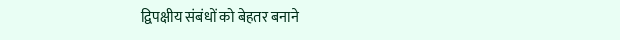द्विपक्षीय संबंधों को बेहतर बनाने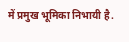में प्रमुख भूमिका निभायी है.